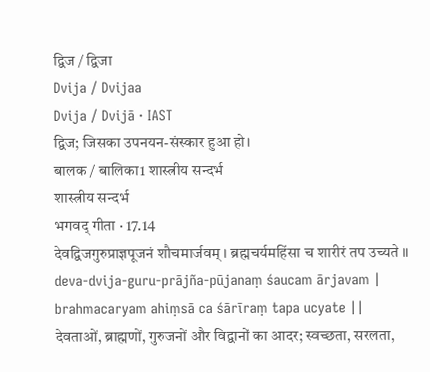द्विज / द्विजा
Dvija / Dvijaa
Dvija / Dvijā · IAST
द्विज; जिसका उपनयन-संस्कार हुआ हो।
बालक / बालिका1 शास्त्रीय सन्दर्भ
शास्त्रीय सन्दर्भ
भगवद् गीता · 17.14
देवद्विजगुरुप्राज्ञपूजनं शौचमार्जवम् । ब्रह्मचर्यमहिंसा च शारीरं तप उच्यते ॥
deva-dvija-guru-prājña-pūjanaṃ śaucam ārjavam | brahmacaryam ahiṃsā ca śārīraṃ tapa ucyate ||
देवताओं, ब्राह्मणों, गुरुजनों और विद्वानों का आदर; स्वच्छता, सरलता,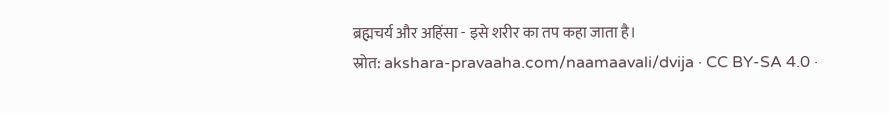ब्रह्मचर्य और अहिंसा - इसे शरीर का तप कहा जाता है।
स्रोत: akshara-pravaaha.com/naamaavali/dvija · CC BY-SA 4.0 ·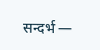सन्दर्भ —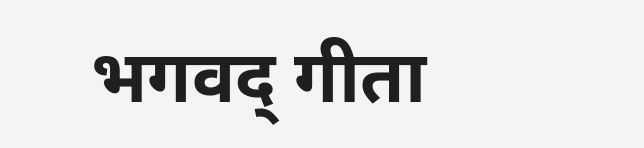भगवद् गीता